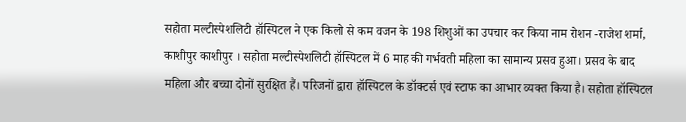सहोता मल्टीस्पेशलिटी हॉस्पिटल ने एक किलो से कम वजन के 198 शिशुओं का उपचार कर किया नाम रोशन -राजेश शर्मा, काशीपुर काशीपुर । सहोता मल्टीस्पेशलिटी हॉस्पिटल में 6 माह की गर्भवती महिला का सामान्य प्रसव हुआ। प्रसव के बाद महिला और बच्चा दोनों सुरक्षित हैं। परिजनों द्वारा हॉस्पिटल के डॉक्टर्स एवं स्टाफ का आभार व्यक्त किया है। सहोता हॉस्पिटल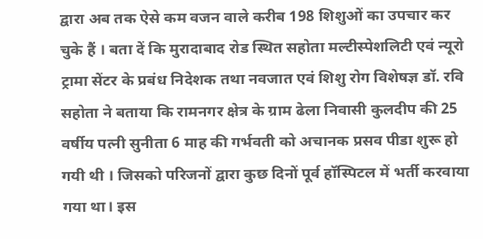द्वारा अब तक ऐसे कम वजन वाले करीब 198 शिशुओं का उपचार कर चुके हैं । बता दें कि मुरादाबाद रोड स्थित सहोता मल्टीस्पेशलिटी एवं न्यूरो ट्रामा सेंटर के प्रबंध निदेशक तथा नवजात एवं शिशु रोग विशेषज्ञ डॉ. रवि सहोता ने बताया कि रामनगर क्षेत्र के ग्राम ढेला निवासी कुलदीप की 25 वर्षीय पत्नी सुनीता 6 माह की गर्भवती को अचानक प्रसव पीडा शुरू हो गयी थी । जिसको परिजनों द्वारा कुछ दिनों पूर्व हॉस्पिटल में भर्ती करवाया गया था। इस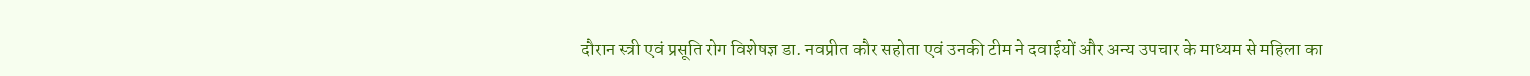दौरान स्त्री एवं प्रसूति रोग विशेषज्ञ डा. नवप्रीत कौर सहोता एवं उनकी टीम ने दवाईयों और अन्य उपचार के माध्यम से महिला का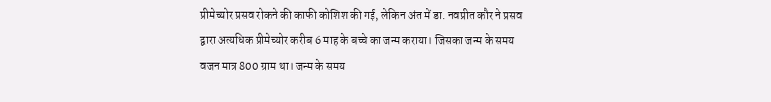प्रीमेच्योर प्रसव रोकने की काफी कोशिश की गई, लेकिन अंत में डा. नवप्रीत कौर ने प्रसव द्वारा अत्यधिक प्रीमेच्योर करीब 6 माह के बच्चे का जन्म कराया। जिसका जन्म के समय वजन मात्र 800 ग्राम था। जन्म के समय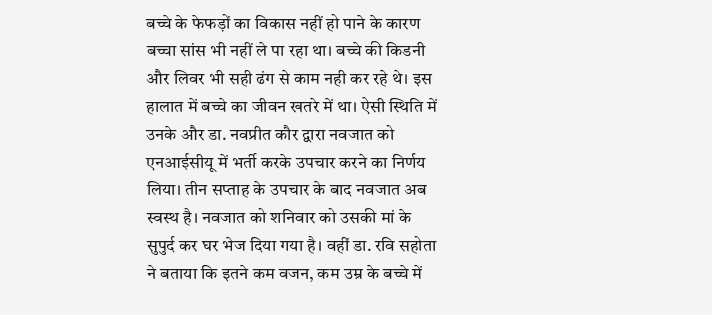बच्चे के फेफड़ों का विकास नहीं हो पाने के कारण बच्चा सांस भी नहीं ले पा रहा था। बच्चे की किडनी और लिवर भी सही ढंग से काम नही कर रहे थे। इस हालात में बच्चे का जीवन खतरे में था। ऐसी स्थिति में उनके और डा. नवप्रीत कौर द्वारा नवजात को एनआईसीयू में भर्ती करके उपचार करने का निर्णय लिया। तीन सप्ताह के उपचार के बाद नवजात अब स्वस्थ है। नवजात को शनिवार को उसकी मां के सुपुर्द कर घर भेज दिया गया है। वहीं डा. रवि सहोता ने बताया कि इतने कम वजन, कम उम्र के बच्चे में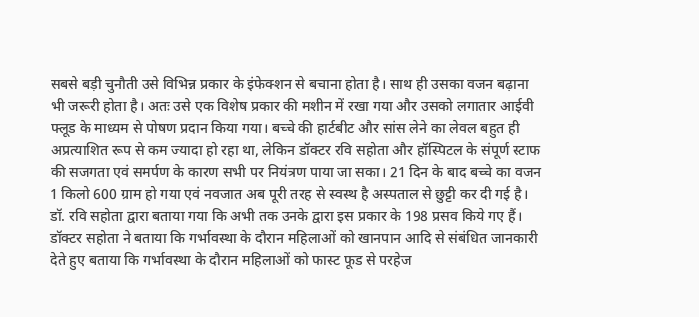सबसे बड़ी चुनौती उसे विभिन्न प्रकार के इंफेक्शन से बचाना होता है। साथ ही उसका वजन बढ़ाना भी जरूरी होता है। अतः उसे एक विशेष प्रकार की मशीन में रखा गया और उसको लगातार आईवी फ्लूड के माध्यम से पोषण प्रदान किया गया। बच्चे की हार्टबीट और सांस लेने का लेवल बहुत ही अप्रत्याशित रूप से कम ज्यादा हो रहा था, लेकिन डॉक्टर रवि सहोता और हॉस्पिटल के संपूर्ण स्टाफ की सजगता एवं समर्पण के कारण सभी पर नियंत्रण पाया जा सका। 21 दिन के बाद बच्चे का वजन 1 किलो 600 ग्राम हो गया एवं नवजात अब पूरी तरह से स्वस्थ है अस्पताल से छुट्टी कर दी गई है। डॉ. रवि सहोता द्वारा बताया गया कि अभी तक उनके द्वारा इस प्रकार के 198 प्रसव किये गए हैं। डॉक्टर सहोता ने बताया कि गर्भावस्था के दौरान महिलाओं को खानपान आदि से संबंधित जानकारी देते हुए बताया कि गर्भावस्था के दौरान महिलाओं को फास्ट फूड से परहेज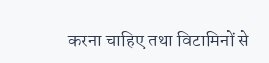करना चाहिए तथा विटामिनों से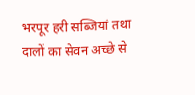भरपूर हरी सब्जियां तथा दालों का सेवन अच्छे से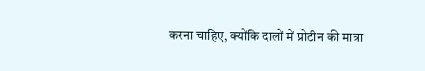करना चाहिए, क्योंकि दालों में प्रोटीन की मात्रा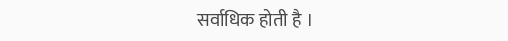सर्वाधिक होती है ।